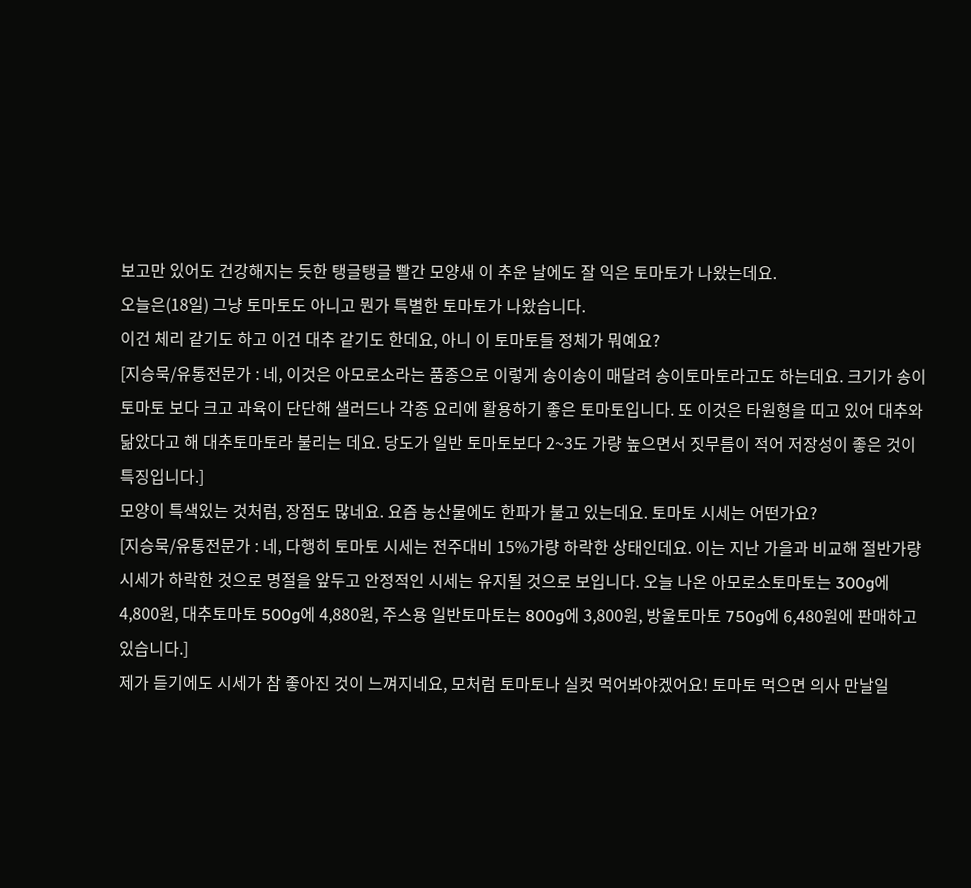보고만 있어도 건강해지는 듯한 탱글탱글 빨간 모양새 이 추운 날에도 잘 익은 토마토가 나왔는데요.
오늘은(18일) 그냥 토마토도 아니고 뭔가 특별한 토마토가 나왔습니다.
이건 체리 같기도 하고 이건 대추 같기도 한데요, 아니 이 토마토들 정체가 뭐예요?
[지승묵/유통전문가 : 네, 이것은 아모로소라는 품종으로 이렇게 송이송이 매달려 송이토마토라고도 하는데요. 크기가 송이토마토 보다 크고 과육이 단단해 샐러드나 각종 요리에 활용하기 좋은 토마토입니다. 또 이것은 타원형을 띠고 있어 대추와 닮았다고 해 대추토마토라 불리는 데요. 당도가 일반 토마토보다 2~3도 가량 높으면서 짓무름이 적어 저장성이 좋은 것이 특징입니다.]
모양이 특색있는 것처럼, 장점도 많네요. 요즘 농산물에도 한파가 불고 있는데요. 토마토 시세는 어떤가요?
[지승묵/유통전문가 : 네, 다행히 토마토 시세는 전주대비 15%가량 하락한 상태인데요. 이는 지난 가을과 비교해 절반가량 시세가 하락한 것으로 명절을 앞두고 안정적인 시세는 유지될 것으로 보입니다. 오늘 나온 아모로소토마토는 300g에 4,800원, 대추토마토 500g에 4,880원, 주스용 일반토마토는 800g에 3,800원, 방울토마토 750g에 6,480원에 판매하고 있습니다.]
제가 듣기에도 시세가 참 좋아진 것이 느껴지네요, 모처럼 토마토나 실컷 먹어봐야겠어요! 토마토 먹으면 의사 만날일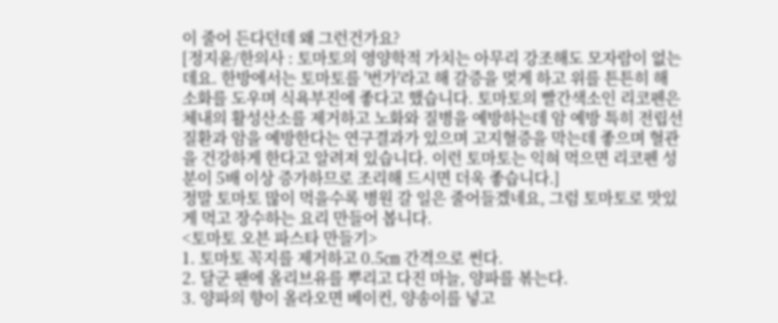이 줄어 든다던데 왜 그런건가요?
[정지윤/한의사 : 토마토의 영양학적 가치는 아무리 강조해도 모자람이 없는데요. 한방에서는 토마토를 '번가'라고 해 갈증을 멎게 하고 위를 튼튼히 해 소화를 도우며 식욕부진에 좋다고 했습니다. 토마토의 빨간색소인 리코펜은 체내의 활성산소를 제거하고 노화와 질병을 예방하는데 암 예방 특히 전립선 질환과 암을 예방한다는 연구결과가 있으며 고지혈증을 막는데 좋으며 혈관을 건강하게 한다고 알려져 있습니다. 이런 토마토는 익혀 먹으면 리코펜 성분이 5배 이상 증가하므로 조리해 드시면 더욱 좋습니다.]
정말 토마토 많이 먹을수록 병원 갈 일은 줄어들겠네요, 그럼 토마토로 맛있게 먹고 장수하는 요리 만들어 봅니다.
<토마토 오븐 파스타 만들기>
1. 토마토 꼭지를 제거하고 0.5㎝ 간격으로 썬다.
2. 달군 팬에 올리브유를 뿌리고 다진 마늘, 양파를 볶는다.
3. 양파의 향이 올라오면 베이컨, 양송이를 넣고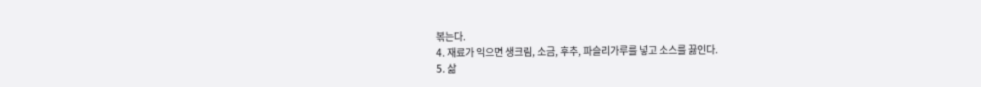볶는다.
4. 재료가 익으면 생크림, 소금, 후추, 파슬리가루를 넣고 소스를 끓인다.
5. 삶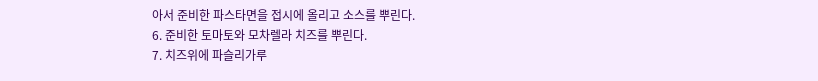아서 준비한 파스타면을 접시에 올리고 소스를 뿌린다.
6. 준비한 토마토와 모차렐라 치즈를 뿌린다.
7. 치즈위에 파슬리가루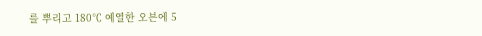를 뿌리고 180℃ 예열한 오븐에 5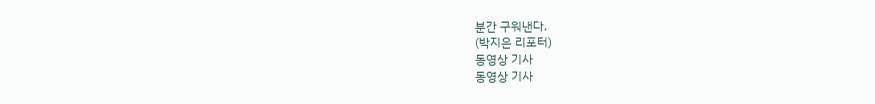분간 구워낸다.
(박지은 리포터)
동영상 기사
동영상 기사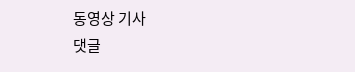동영상 기사
댓글